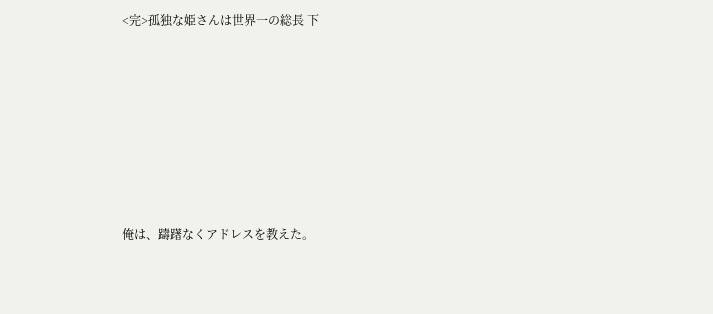<完>孤独な姫さんは世界一の総長 下







俺は、躊躇なくアドレスを教えた。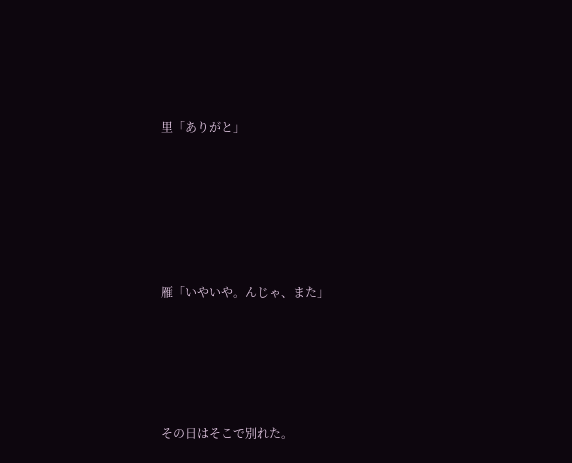里「ありがと」






雁「いやいや。んじゃ、また」





その日はそこで別れた。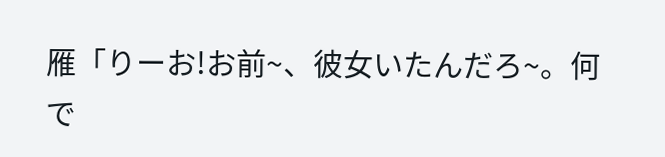雁「りーお!お前~、彼女いたんだろ~。何で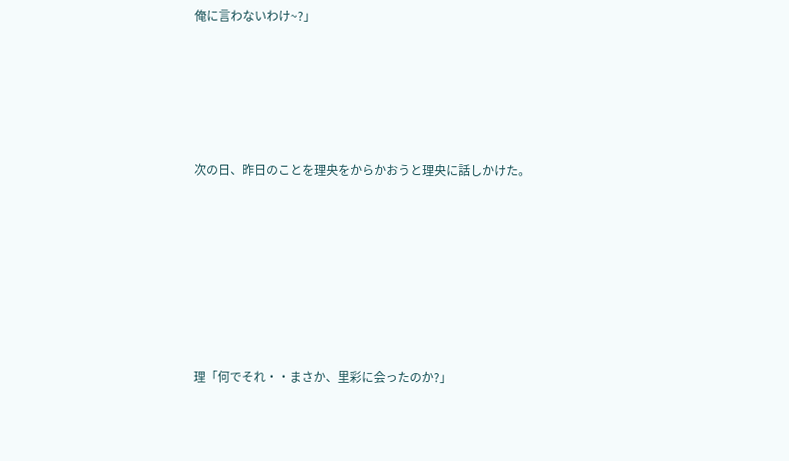俺に言わないわけ~?」





次の日、昨日のことを理央をからかおうと理央に話しかけた。







理「何でそれ・・まさか、里彩に会ったのか?」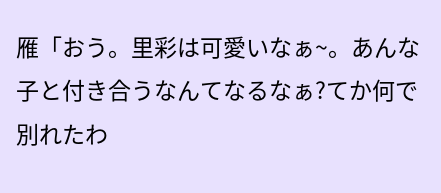雁「おう。里彩は可愛いなぁ~。あんな子と付き合うなんてなるなぁ?てか何で別れたわ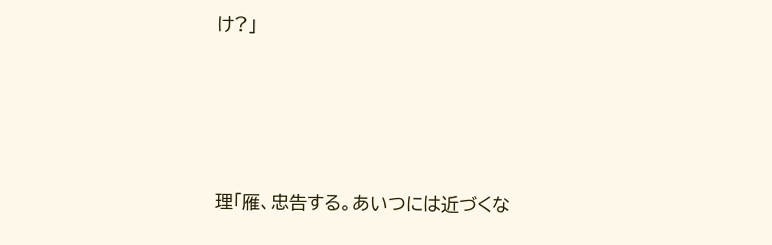け?」






理「雁、忠告する。あいつには近づくな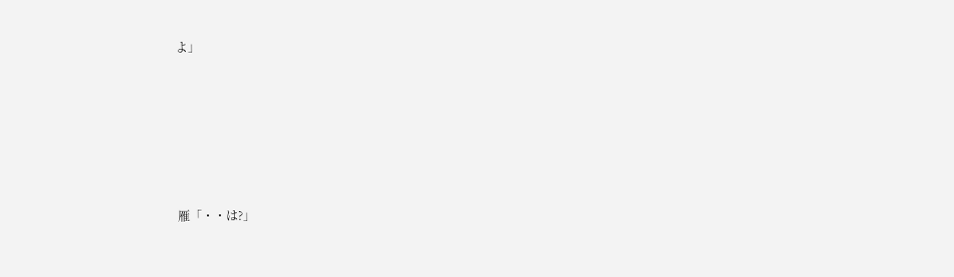よ」







雁「・・は?」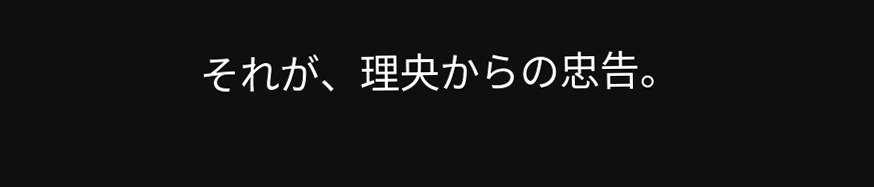それが、理央からの忠告。